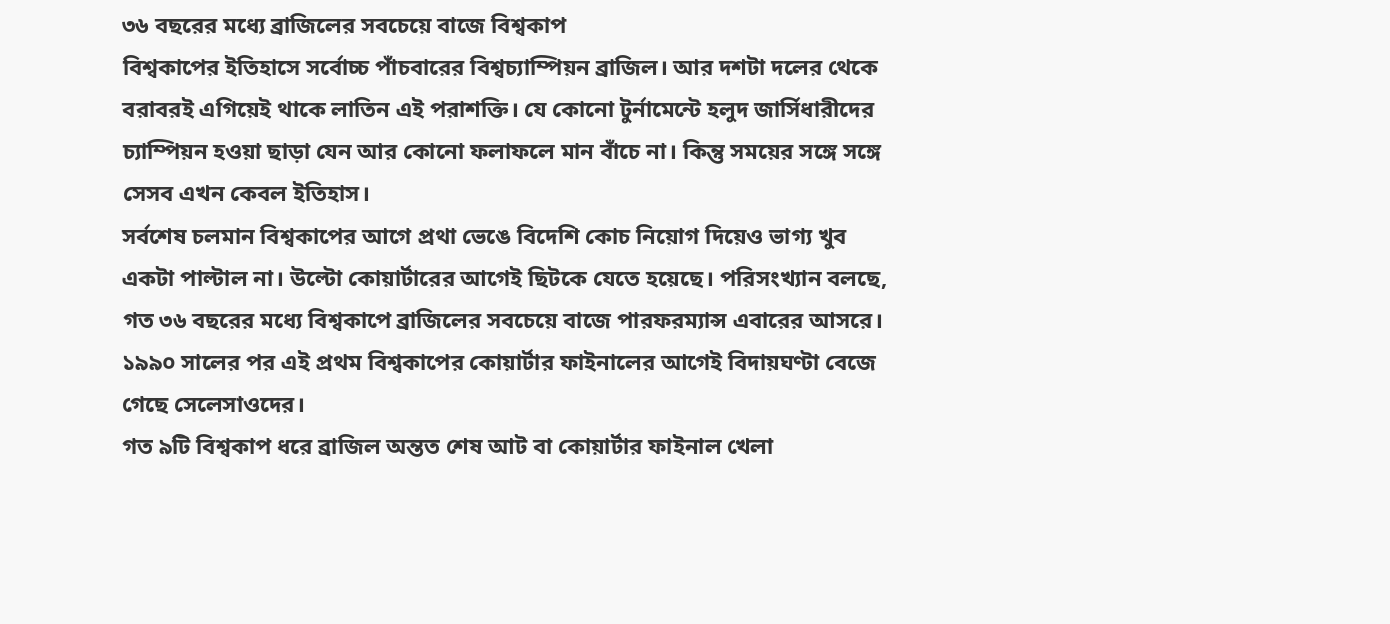৩৬ বছরের মধ্যে ব্রাজিলের সবচেয়ে বাজে বিশ্বকাপ
বিশ্বকাপের ইতিহাসে সর্বোচ্চ পাঁচবারের বিশ্বচ্যাম্পিয়ন ব্রাজিল। আর দশটা দলের থেকে বরাবরই এগিয়েই থাকে লাতিন এই পরাশক্তি। যে কোনো টুর্নামেন্টে হলুদ জার্সিধারীদের চ্যাম্পিয়ন হওয়া ছাড়া যেন আর কোনো ফলাফলে মান বাঁচে না। কিন্তু সময়ের সঙ্গে সঙ্গে সেসব এখন কেবল ইতিহাস।
সর্বশেষ চলমান বিশ্বকাপের আগে প্রথা ভেঙে বিদেশি কোচ নিয়োগ দিয়েও ভাগ্য খুব একটা পাল্টাল না। উল্টো কোয়ার্টারের আগেই ছিটকে যেতে হয়েছে। পরিসংখ্যান বলছে, গত ৩৬ বছরের মধ্যে বিশ্বকাপে ব্রাজিলের সবচেয়ে বাজে পারফরম্যান্স এবারের আসরে। ১৯৯০ সালের পর এই প্রথম বিশ্বকাপের কোয়ার্টার ফাইনালের আগেই বিদায়ঘণ্টা বেজে গেছে সেলেসাওদের।
গত ৯টি বিশ্বকাপ ধরে ব্রাজিল অন্তত শেষ আট বা কোয়ার্টার ফাইনাল খেলা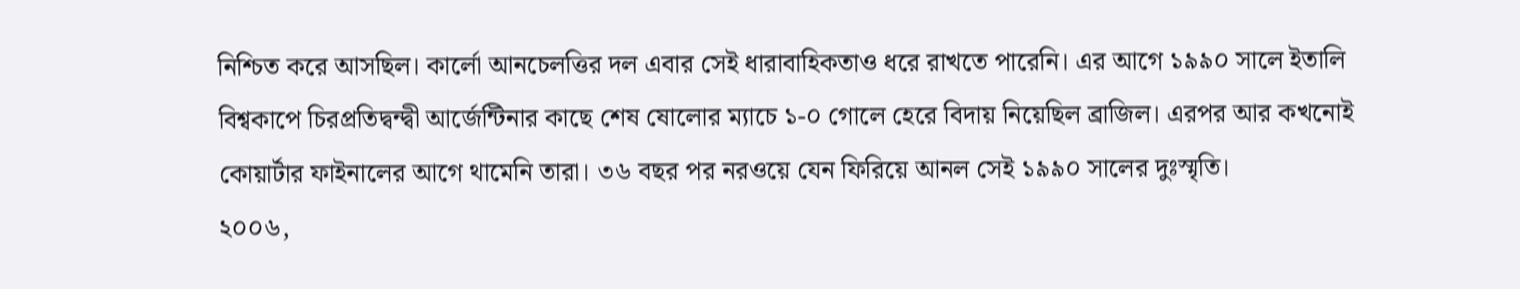নিশ্চিত করে আসছিল। কার্লো আনচেলত্তির দল এবার সেই ধারাবাহিকতাও ধরে রাখতে পারেনি। এর আগে ১৯৯০ সালে ইতালি বিশ্বকাপে চিরপ্রতিদ্বন্দ্বী আর্জেন্টিনার কাছে শেষ ষোলোর ম্যাচে ১-০ গোলে হেরে বিদায় নিয়েছিল ব্রাজিল। এরপর আর কখনোই কোয়ার্টার ফাইনালের আগে থামেনি তারা। ৩৬ বছর পর নরওয়ে যেন ফিরিয়ে আনল সেই ১৯৯০ সালের দুঃস্মৃতি।
২০০৬,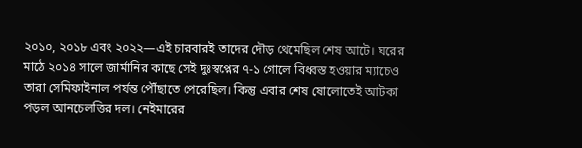২০১০, ২০১৮ এবং ২০২২—এই চারবারই তাদের দৌড় থেমেছিল শেষ আটে। ঘরের মাঠে ২০১৪ সালে জার্মানির কাছে সেই দুঃস্বপ্নের ৭-১ গোলে বিধ্বস্ত হওয়ার ম্যাচেও তারা সেমিফাইনাল পর্যন্ত পৌঁছাতে পেরেছিল। কিন্তু এবার শেষ ষোলোতেই আটকা পড়ল আনচেলত্তির দল। নেইমারের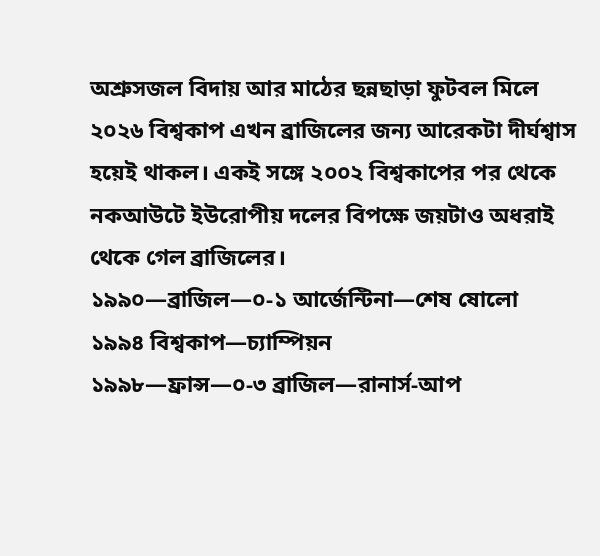অশ্রুসজল বিদায় আর মাঠের ছন্নছাড়া ফুটবল মিলে ২০২৬ বিশ্বকাপ এখন ব্রাজিলের জন্য আরেকটা দীর্ঘশ্বাস হয়েই থাকল। একই সঙ্গে ২০০২ বিশ্বকাপের পর থেকে নকআউটে ইউরোপীয় দলের বিপক্ষে জয়টাও অধরাই থেকে গেল ব্রাজিলের।
১৯৯০—ব্রাজিল—০-১ আর্জেন্টিনা—শেষ ষোলো
১৯৯৪ বিশ্বকাপ—চ্যাম্পিয়ন
১৯৯৮—ফ্রান্স—০-৩ ব্রাজিল—রানার্স-আপ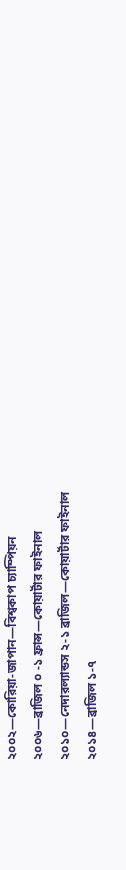২০০২—কোরিয়া-জাপান—বিশ্বকাপ চ্যাম্পিয়ন
২০০৬—ব্রাজিল ০ -১ ফ্রান্স—কোয়ার্টার ফাইনাল
২০১০—নেদারল্যান্ডস ২-১ ব্রাজিল—কোয়ার্টার ফাইনাল
২০১৪—ব্রাজিল ১-৭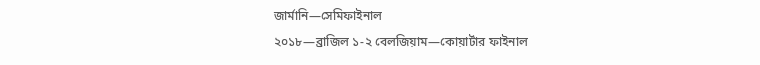জার্মানি—সেমিফাইনাল
২০১৮—ব্রাজিল ১-২ বেলজিয়াম—কোয়ার্টার ফাইনাল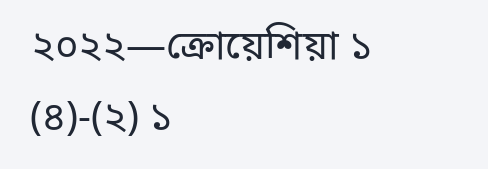২০২২—ক্রোয়েশিয়া ১ (৪)-(২) ১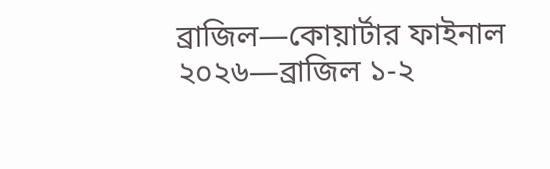ব্রাজিল—কোয়ার্টার ফাইনাল
২০২৬—ব্রাজিল ১-২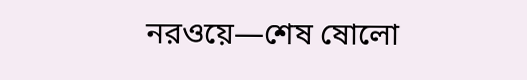নরওয়ে—শেষ ষোলো